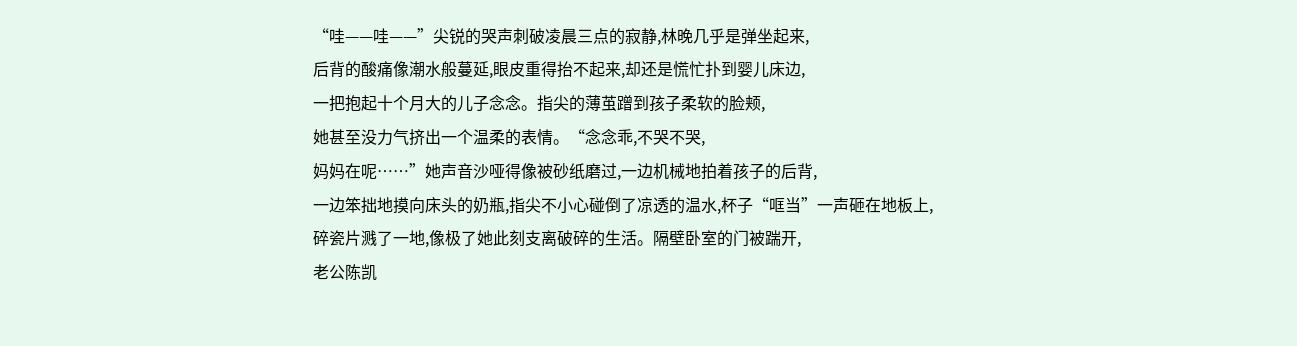“哇——哇——”尖锐的哭声刺破凌晨三点的寂静,林晚几乎是弹坐起来,
后背的酸痛像潮水般蔓延,眼皮重得抬不起来,却还是慌忙扑到婴儿床边,
一把抱起十个月大的儿子念念。指尖的薄茧蹭到孩子柔软的脸颊,
她甚至没力气挤出一个温柔的表情。“念念乖,不哭不哭,
妈妈在呢……”她声音沙哑得像被砂纸磨过,一边机械地拍着孩子的后背,
一边笨拙地摸向床头的奶瓶,指尖不小心碰倒了凉透的温水,杯子“哐当”一声砸在地板上,
碎瓷片溅了一地,像极了她此刻支离破碎的生活。隔壁卧室的门被踹开,
老公陈凯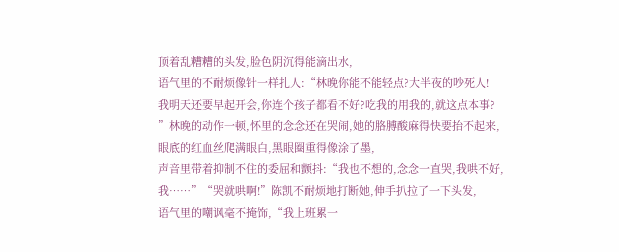顶着乱糟糟的头发,脸色阴沉得能滴出水,
语气里的不耐烦像针一样扎人:“林晚你能不能轻点?大半夜的吵死人!
我明天还要早起开会,你连个孩子都看不好?吃我的用我的,就这点本事?
”林晚的动作一顿,怀里的念念还在哭闹,她的胳膊酸麻得快要抬不起来,
眼底的红血丝爬满眼白,黑眼圈重得像涂了墨,
声音里带着抑制不住的委屈和颤抖:“我也不想的,念念一直哭,我哄不好,
我……”“哭就哄啊!”陈凯不耐烦地打断她,伸手扒拉了一下头发,
语气里的嘲讽毫不掩饰,“我上班累一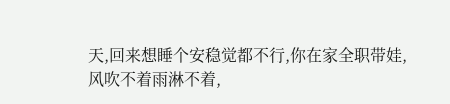天,回来想睡个安稳觉都不行,你在家全职带娃,
风吹不着雨淋不着,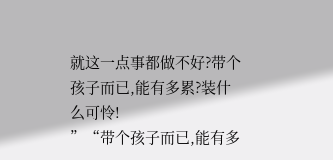就这一点事都做不好?带个孩子而已,能有多累?装什么可怜!
”“带个孩子而已,能有多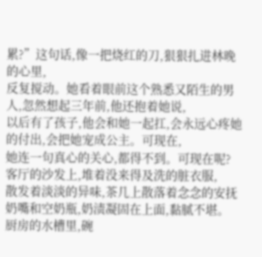累?”这句话,像一把烧红的刀,狠狠扎进林晚的心里,
反复搅动。她看着眼前这个熟悉又陌生的男人,忽然想起三年前,他还抱着她说,
以后有了孩子,他会和她一起扛,会永远心疼她的付出,会把她宠成公主。可现在,
她连一句真心的关心,都得不到。可现在呢?客厅的沙发上,堆着没来得及洗的脏衣服,
散发着淡淡的异味,茶几上散落着念念的安抚奶嘴和空奶瓶,奶渍凝固在上面,黏腻不堪。
厨房的水槽里,碗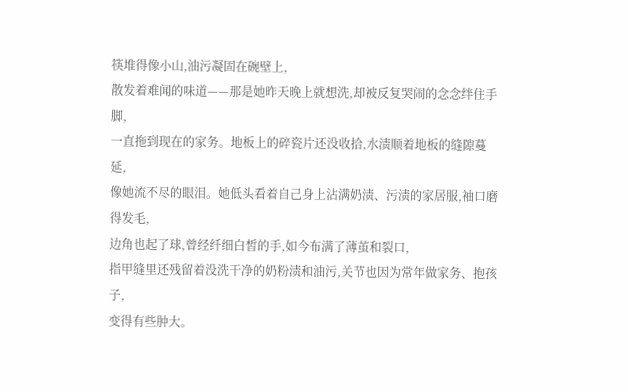筷堆得像小山,油污凝固在碗壁上,
散发着难闻的味道——那是她昨天晚上就想洗,却被反复哭闹的念念绊住手脚,
一直拖到现在的家务。地板上的碎瓷片还没收拾,水渍顺着地板的缝隙蔓延,
像她流不尽的眼泪。她低头看着自己身上沾满奶渍、污渍的家居服,袖口磨得发毛,
边角也起了球,曾经纤细白皙的手,如今布满了薄茧和裂口,
指甲缝里还残留着没洗干净的奶粉渍和油污,关节也因为常年做家务、抱孩子,
变得有些肿大。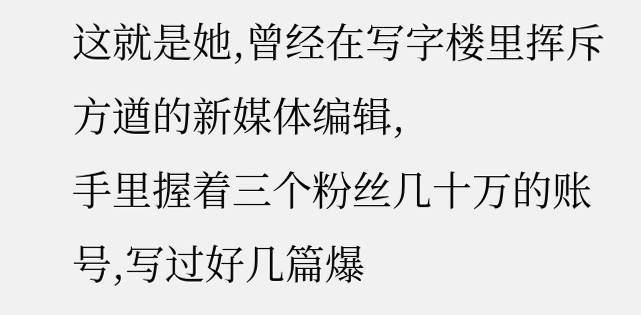这就是她,曾经在写字楼里挥斥方遒的新媒体编辑,
手里握着三个粉丝几十万的账号,写过好几篇爆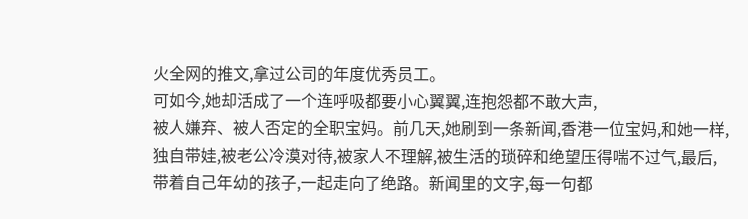火全网的推文,拿过公司的年度优秀员工。
可如今,她却活成了一个连呼吸都要小心翼翼,连抱怨都不敢大声,
被人嫌弃、被人否定的全职宝妈。前几天,她刷到一条新闻,香港一位宝妈,和她一样,
独自带娃,被老公冷漠对待,被家人不理解,被生活的琐碎和绝望压得喘不过气,最后,
带着自己年幼的孩子,一起走向了绝路。新闻里的文字,每一句都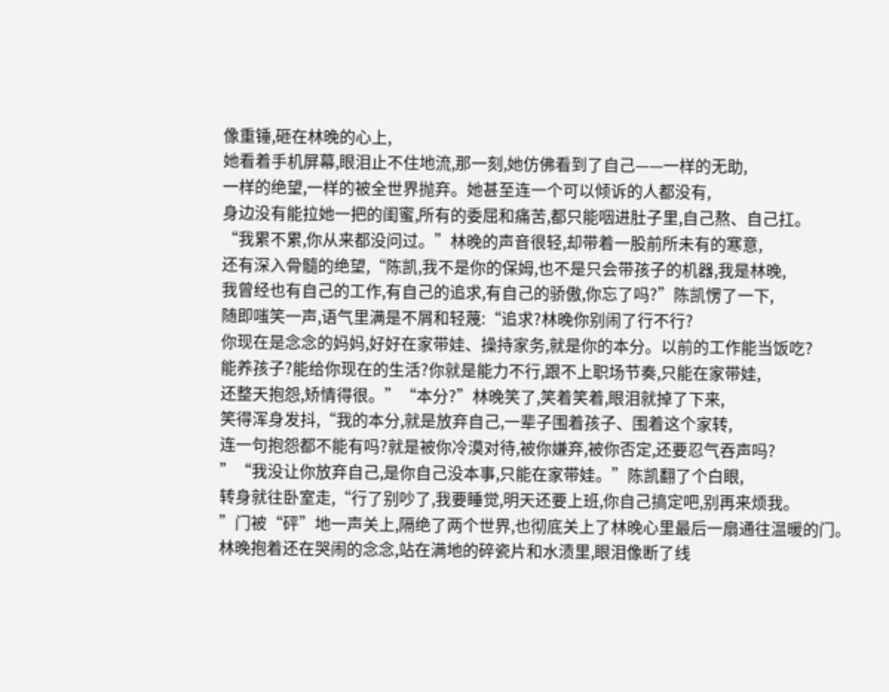像重锤,砸在林晚的心上,
她看着手机屏幕,眼泪止不住地流,那一刻,她仿佛看到了自己——一样的无助,
一样的绝望,一样的被全世界抛弃。她甚至连一个可以倾诉的人都没有,
身边没有能拉她一把的闺蜜,所有的委屈和痛苦,都只能咽进肚子里,自己熬、自己扛。
“我累不累,你从来都没问过。”林晚的声音很轻,却带着一股前所未有的寒意,
还有深入骨髓的绝望,“陈凯,我不是你的保姆,也不是只会带孩子的机器,我是林晚,
我曾经也有自己的工作,有自己的追求,有自己的骄傲,你忘了吗?”陈凯愣了一下,
随即嗤笑一声,语气里满是不屑和轻蔑:“追求?林晚你别闹了行不行?
你现在是念念的妈妈,好好在家带娃、操持家务,就是你的本分。以前的工作能当饭吃?
能养孩子?能给你现在的生活?你就是能力不行,跟不上职场节奏,只能在家带娃,
还整天抱怨,矫情得很。”“本分?”林晚笑了,笑着笑着,眼泪就掉了下来,
笑得浑身发抖,“我的本分,就是放弃自己,一辈子围着孩子、围着这个家转,
连一句抱怨都不能有吗?就是被你冷漠对待,被你嫌弃,被你否定,还要忍气吞声吗?
”“我没让你放弃自己,是你自己没本事,只能在家带娃。”陈凯翻了个白眼,
转身就往卧室走,“行了别吵了,我要睡觉,明天还要上班,你自己搞定吧,别再来烦我。
”门被“砰”地一声关上,隔绝了两个世界,也彻底关上了林晚心里最后一扇通往温暖的门。
林晚抱着还在哭闹的念念,站在满地的碎瓷片和水渍里,眼泪像断了线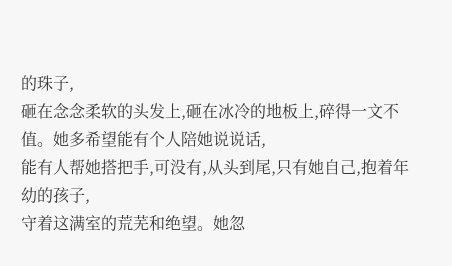的珠子,
砸在念念柔软的头发上,砸在冰冷的地板上,碎得一文不值。她多希望能有个人陪她说说话,
能有人帮她搭把手,可没有,从头到尾,只有她自己,抱着年幼的孩子,
守着这满室的荒芜和绝望。她忽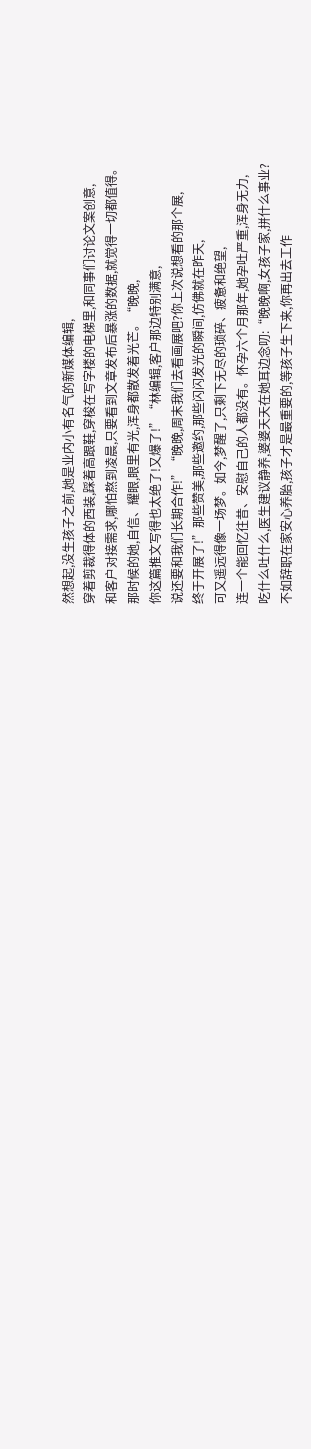然想起,没生孩子之前,她是业内小有名气的新媒体编辑,
穿着剪裁得体的西装,踩着高跟鞋,穿梭在写字楼的电梯里,和同事们讨论文案创意,
和客户对接需求,哪怕熬到凌晨,只要看到文章发布后暴涨的数据,就觉得一切都值得。
那时候的她,自信、耀眼,眼里有光,浑身都散发着光芒。“晚晚,
你这篇推文写得也太绝了!又爆了!”“林编辑,客户那边特别满意,
说还要和我们长期合作!”“晚晚,周末我们去看画展吧?你上次说想看的那个展,
终于开展了!”那些赞美,那些邀约,那些闪闪发光的瞬间,仿佛就在昨天,
可又遥远得像一场梦。如今,梦醒了,只剩下无尽的琐碎、疲惫和绝望,
连一个能回忆往昔、安慰自己的人都没有。怀孕六个月那年,她孕吐严重,浑身无力,
吃什么吐什么,医生建议静养,婆婆天天在她耳边念叨:“晚晚啊,女孩子家,拼什么事业?
不如辞职在家安心养胎,孩子才是最重要的,等孩子生下来,你再出去工作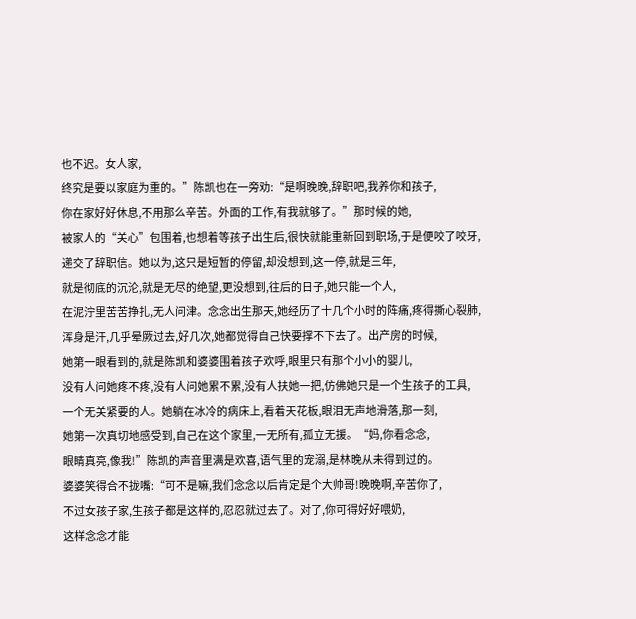也不迟。女人家,
终究是要以家庭为重的。”陈凯也在一旁劝:“是啊晚晚,辞职吧,我养你和孩子,
你在家好好休息,不用那么辛苦。外面的工作,有我就够了。”那时候的她,
被家人的“关心”包围着,也想着等孩子出生后,很快就能重新回到职场,于是便咬了咬牙,
递交了辞职信。她以为,这只是短暂的停留,却没想到,这一停,就是三年,
就是彻底的沉沦,就是无尽的绝望,更没想到,往后的日子,她只能一个人,
在泥泞里苦苦挣扎,无人问津。念念出生那天,她经历了十几个小时的阵痛,疼得撕心裂肺,
浑身是汗,几乎晕厥过去,好几次,她都觉得自己快要撑不下去了。出产房的时候,
她第一眼看到的,就是陈凯和婆婆围着孩子欢呼,眼里只有那个小小的婴儿,
没有人问她疼不疼,没有人问她累不累,没有人扶她一把,仿佛她只是一个生孩子的工具,
一个无关紧要的人。她躺在冰冷的病床上,看着天花板,眼泪无声地滑落,那一刻,
她第一次真切地感受到,自己在这个家里,一无所有,孤立无援。“妈,你看念念,
眼睛真亮,像我!”陈凯的声音里满是欢喜,语气里的宠溺,是林晚从未得到过的。
婆婆笑得合不拢嘴:“可不是嘛,我们念念以后肯定是个大帅哥!晚晚啊,辛苦你了,
不过女孩子家,生孩子都是这样的,忍忍就过去了。对了,你可得好好喂奶,
这样念念才能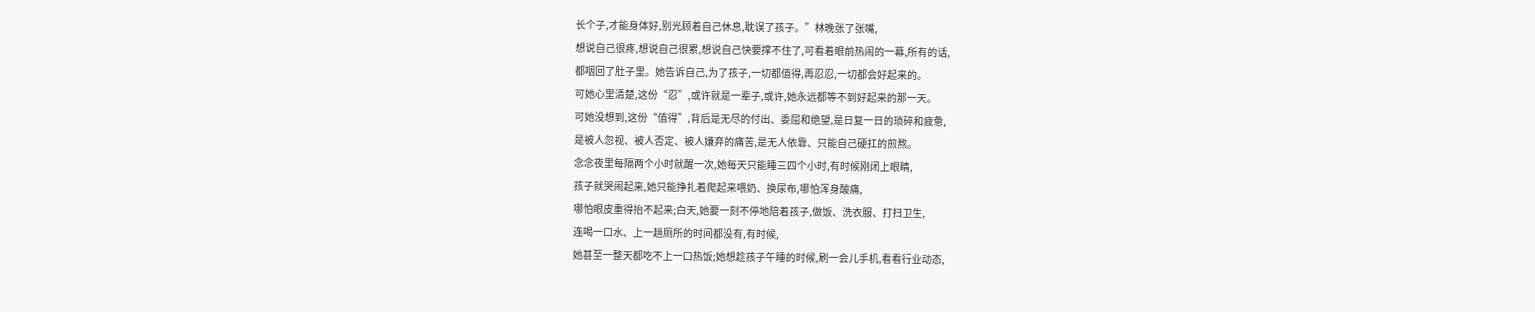长个子,才能身体好,别光顾着自己休息,耽误了孩子。”林晚张了张嘴,
想说自己很疼,想说自己很累,想说自己快要撑不住了,可看着眼前热闹的一幕,所有的话,
都咽回了肚子里。她告诉自己,为了孩子,一切都值得,再忍忍,一切都会好起来的。
可她心里清楚,这份“忍”,或许就是一辈子,或许,她永远都等不到好起来的那一天。
可她没想到,这份“值得”,背后是无尽的付出、委屈和绝望,是日复一日的琐碎和疲惫,
是被人忽视、被人否定、被人嫌弃的痛苦,是无人依靠、只能自己硬扛的煎熬。
念念夜里每隔两个小时就醒一次,她每天只能睡三四个小时,有时候刚闭上眼睛,
孩子就哭闹起来,她只能挣扎着爬起来喂奶、换尿布,哪怕浑身酸痛,
哪怕眼皮重得抬不起来;白天,她要一刻不停地陪着孩子,做饭、洗衣服、打扫卫生,
连喝一口水、上一趟厕所的时间都没有,有时候,
她甚至一整天都吃不上一口热饭;她想趁孩子午睡的时候,刷一会儿手机,看看行业动态,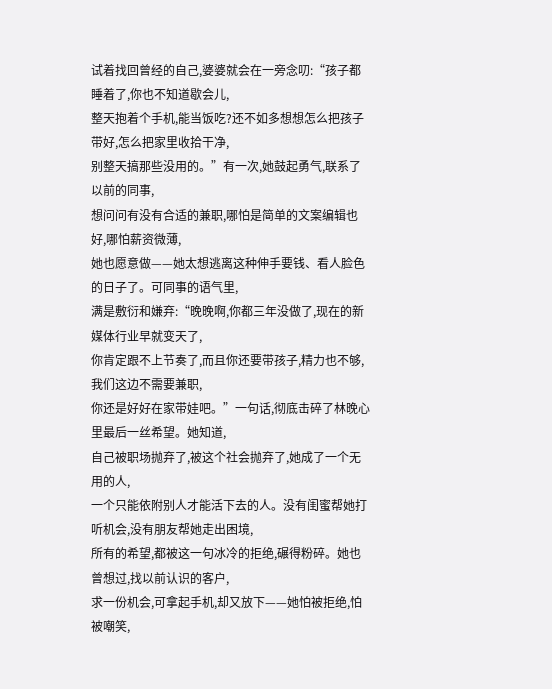试着找回曾经的自己,婆婆就会在一旁念叨:“孩子都睡着了,你也不知道歇会儿,
整天抱着个手机,能当饭吃?还不如多想想怎么把孩子带好,怎么把家里收拾干净,
别整天搞那些没用的。”有一次,她鼓起勇气,联系了以前的同事,
想问问有没有合适的兼职,哪怕是简单的文案编辑也好,哪怕薪资微薄,
她也愿意做——她太想逃离这种伸手要钱、看人脸色的日子了。可同事的语气里,
满是敷衍和嫌弃:“晚晚啊,你都三年没做了,现在的新媒体行业早就变天了,
你肯定跟不上节奏了,而且你还要带孩子,精力也不够,我们这边不需要兼职,
你还是好好在家带娃吧。”一句话,彻底击碎了林晚心里最后一丝希望。她知道,
自己被职场抛弃了,被这个社会抛弃了,她成了一个无用的人,
一个只能依附别人才能活下去的人。没有闺蜜帮她打听机会,没有朋友帮她走出困境,
所有的希望,都被这一句冰冷的拒绝,碾得粉碎。她也曾想过,找以前认识的客户,
求一份机会,可拿起手机,却又放下——她怕被拒绝,怕被嘲笑,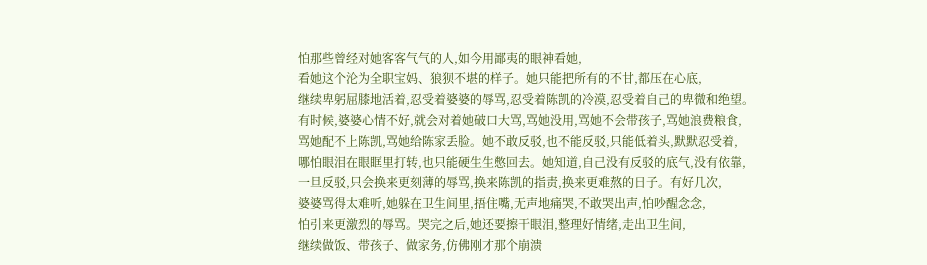怕那些曾经对她客客气气的人,如今用鄙夷的眼神看她,
看她这个沦为全职宝妈、狼狈不堪的样子。她只能把所有的不甘,都压在心底,
继续卑躬屈膝地活着,忍受着婆婆的辱骂,忍受着陈凯的冷漠,忍受着自己的卑微和绝望。
有时候,婆婆心情不好,就会对着她破口大骂,骂她没用,骂她不会带孩子,骂她浪费粮食,
骂她配不上陈凯,骂她给陈家丢脸。她不敢反驳,也不能反驳,只能低着头,默默忍受着,
哪怕眼泪在眼眶里打转,也只能硬生生憋回去。她知道,自己没有反驳的底气,没有依靠,
一旦反驳,只会换来更刻薄的辱骂,换来陈凯的指责,换来更难熬的日子。有好几次,
婆婆骂得太难听,她躲在卫生间里,捂住嘴,无声地痛哭,不敢哭出声,怕吵醒念念,
怕引来更激烈的辱骂。哭完之后,她还要擦干眼泪,整理好情绪,走出卫生间,
继续做饭、带孩子、做家务,仿佛刚才那个崩溃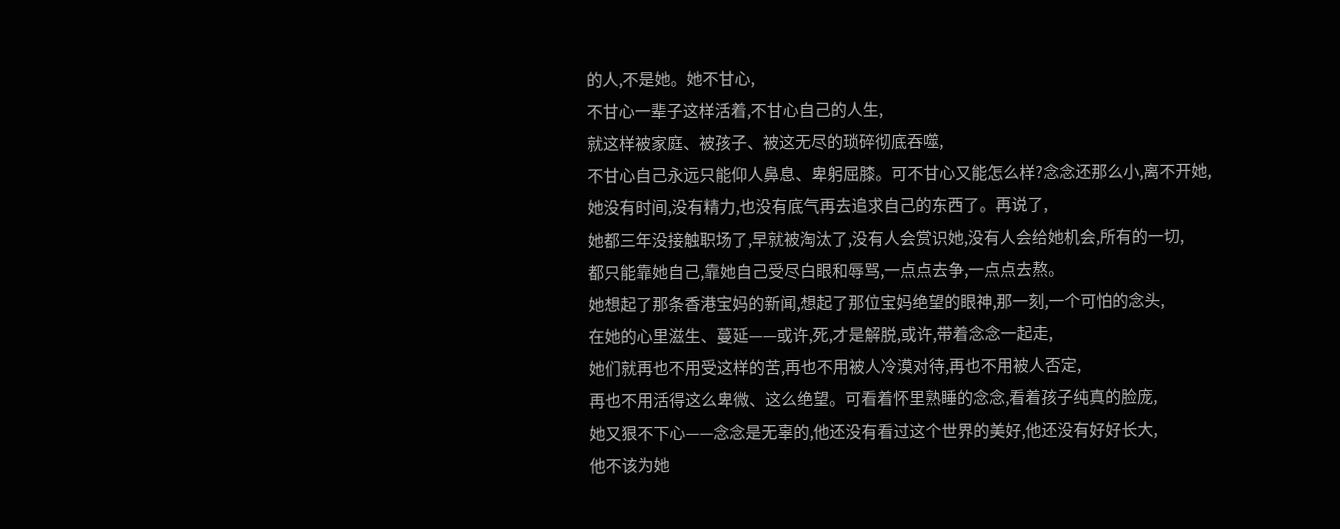的人,不是她。她不甘心,
不甘心一辈子这样活着,不甘心自己的人生,
就这样被家庭、被孩子、被这无尽的琐碎彻底吞噬,
不甘心自己永远只能仰人鼻息、卑躬屈膝。可不甘心又能怎么样?念念还那么小,离不开她,
她没有时间,没有精力,也没有底气再去追求自己的东西了。再说了,
她都三年没接触职场了,早就被淘汰了,没有人会赏识她,没有人会给她机会,所有的一切,
都只能靠她自己,靠她自己受尽白眼和辱骂,一点点去争,一点点去熬。
她想起了那条香港宝妈的新闻,想起了那位宝妈绝望的眼神,那一刻,一个可怕的念头,
在她的心里滋生、蔓延——或许,死,才是解脱,或许,带着念念一起走,
她们就再也不用受这样的苦,再也不用被人冷漠对待,再也不用被人否定,
再也不用活得这么卑微、这么绝望。可看着怀里熟睡的念念,看着孩子纯真的脸庞,
她又狠不下心——念念是无辜的,他还没有看过这个世界的美好,他还没有好好长大,
他不该为她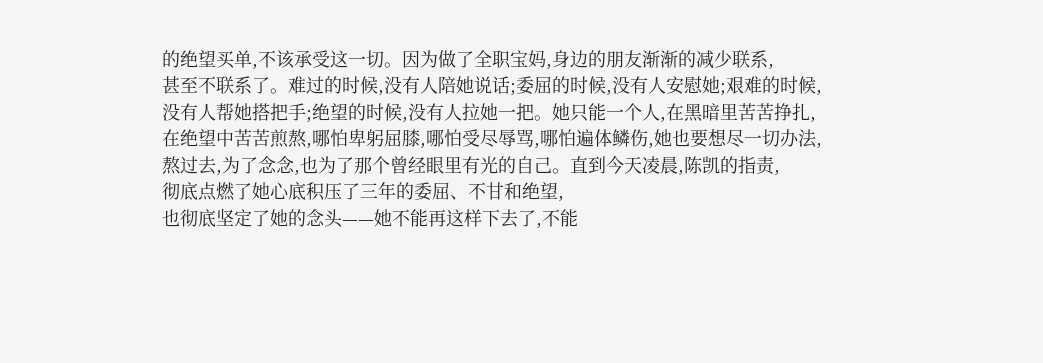的绝望买单,不该承受这一切。因为做了全职宝妈,身边的朋友渐渐的减少联系,
甚至不联系了。难过的时候,没有人陪她说话;委屈的时候,没有人安慰她;艰难的时候,
没有人帮她搭把手;绝望的时候,没有人拉她一把。她只能一个人,在黑暗里苦苦挣扎,
在绝望中苦苦煎熬,哪怕卑躬屈膝,哪怕受尽辱骂,哪怕遍体鳞伤,她也要想尽一切办法,
熬过去,为了念念,也为了那个曾经眼里有光的自己。直到今天凌晨,陈凯的指责,
彻底点燃了她心底积压了三年的委屈、不甘和绝望,
也彻底坚定了她的念头——她不能再这样下去了,不能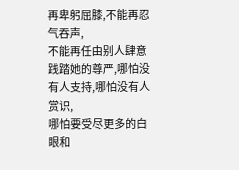再卑躬屈膝,不能再忍气吞声,
不能再任由别人肆意践踏她的尊严,哪怕没有人支持,哪怕没有人赏识,
哪怕要受尽更多的白眼和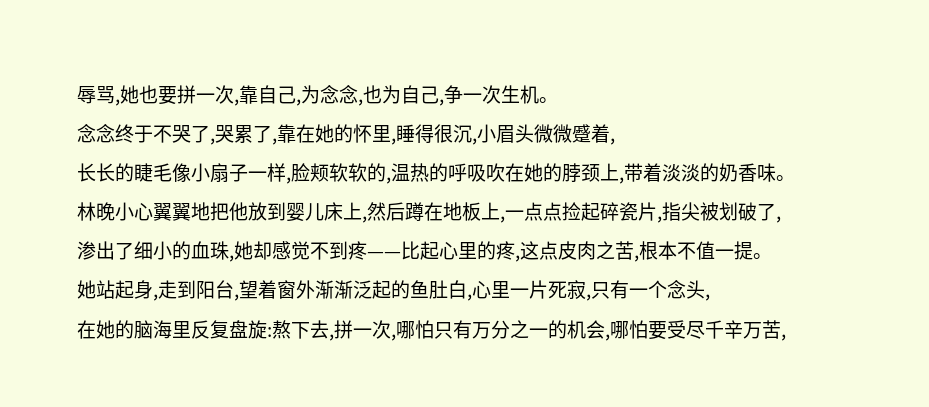辱骂,她也要拼一次,靠自己,为念念,也为自己,争一次生机。
念念终于不哭了,哭累了,靠在她的怀里,睡得很沉,小眉头微微蹙着,
长长的睫毛像小扇子一样,脸颊软软的,温热的呼吸吹在她的脖颈上,带着淡淡的奶香味。
林晚小心翼翼地把他放到婴儿床上,然后蹲在地板上,一点点捡起碎瓷片,指尖被划破了,
渗出了细小的血珠,她却感觉不到疼——比起心里的疼,这点皮肉之苦,根本不值一提。
她站起身,走到阳台,望着窗外渐渐泛起的鱼肚白,心里一片死寂,只有一个念头,
在她的脑海里反复盘旋:熬下去,拼一次,哪怕只有万分之一的机会,哪怕要受尽千辛万苦,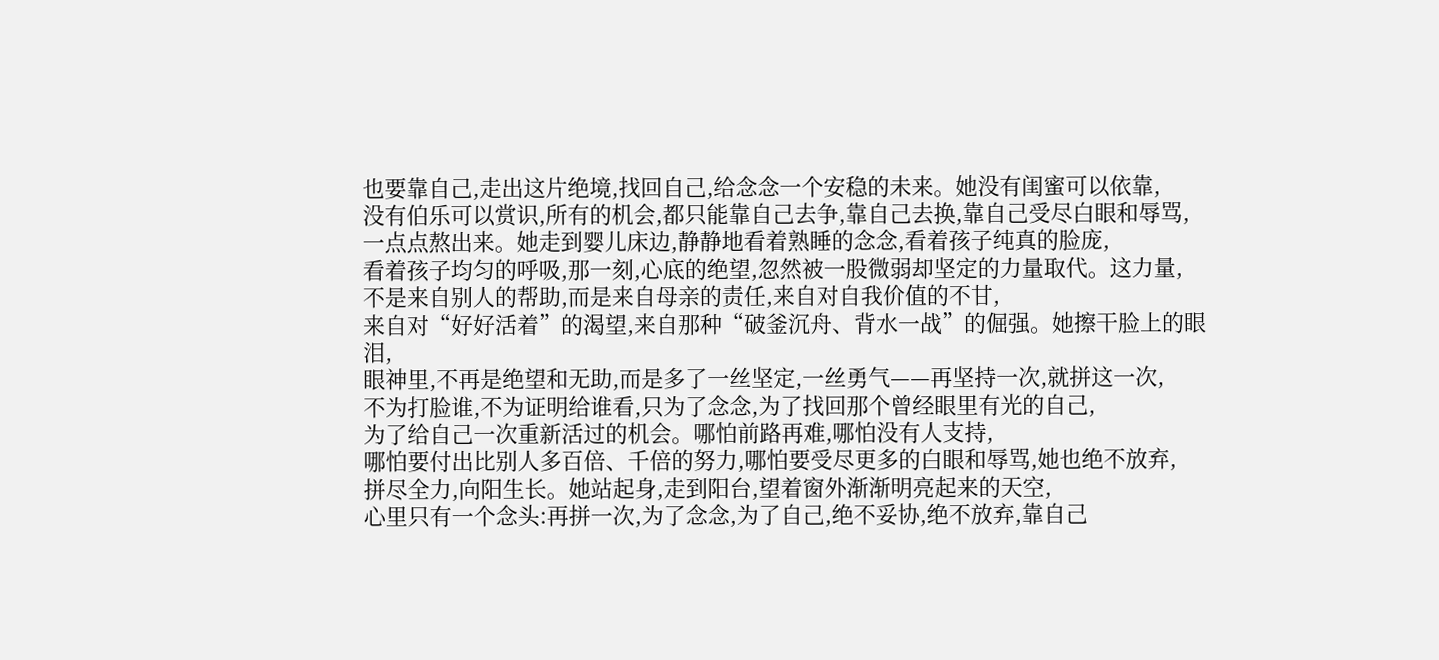也要靠自己,走出这片绝境,找回自己,给念念一个安稳的未来。她没有闺蜜可以依靠,
没有伯乐可以赏识,所有的机会,都只能靠自己去争,靠自己去换,靠自己受尽白眼和辱骂,
一点点熬出来。她走到婴儿床边,静静地看着熟睡的念念,看着孩子纯真的脸庞,
看着孩子均匀的呼吸,那一刻,心底的绝望,忽然被一股微弱却坚定的力量取代。这力量,
不是来自别人的帮助,而是来自母亲的责任,来自对自我价值的不甘,
来自对“好好活着”的渴望,来自那种“破釜沉舟、背水一战”的倔强。她擦干脸上的眼泪,
眼神里,不再是绝望和无助,而是多了一丝坚定,一丝勇气——再坚持一次,就拼这一次,
不为打脸谁,不为证明给谁看,只为了念念,为了找回那个曾经眼里有光的自己,
为了给自己一次重新活过的机会。哪怕前路再难,哪怕没有人支持,
哪怕要付出比别人多百倍、千倍的努力,哪怕要受尽更多的白眼和辱骂,她也绝不放弃,
拼尽全力,向阳生长。她站起身,走到阳台,望着窗外渐渐明亮起来的天空,
心里只有一个念头:再拼一次,为了念念,为了自己,绝不妥协,绝不放弃,靠自己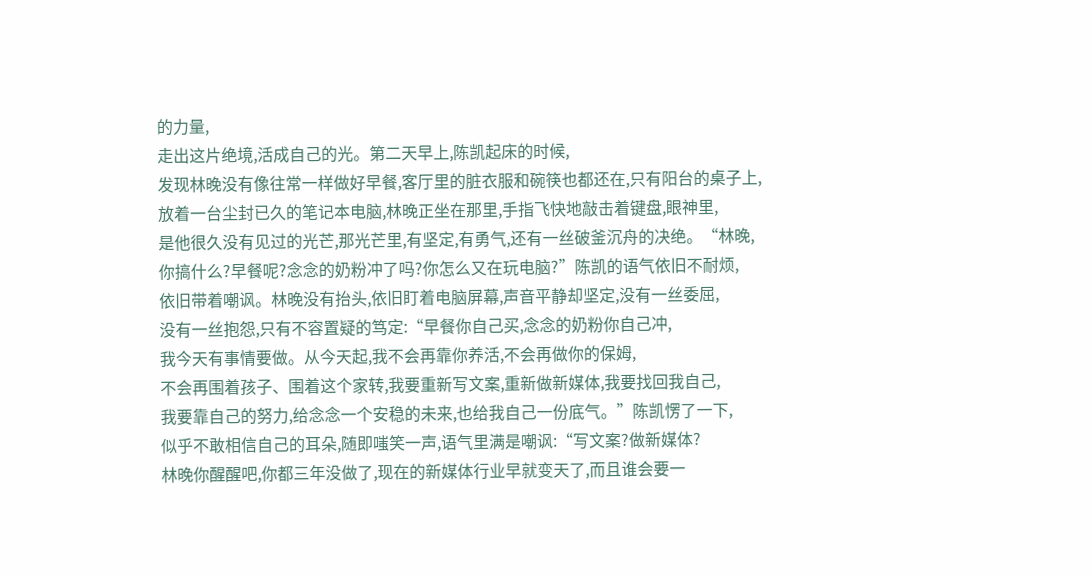的力量,
走出这片绝境,活成自己的光。第二天早上,陈凯起床的时候,
发现林晚没有像往常一样做好早餐,客厅里的脏衣服和碗筷也都还在,只有阳台的桌子上,
放着一台尘封已久的笔记本电脑,林晚正坐在那里,手指飞快地敲击着键盘,眼神里,
是他很久没有见过的光芒,那光芒里,有坚定,有勇气,还有一丝破釜沉舟的决绝。“林晚,
你搞什么?早餐呢?念念的奶粉冲了吗?你怎么又在玩电脑?”陈凯的语气依旧不耐烦,
依旧带着嘲讽。林晚没有抬头,依旧盯着电脑屏幕,声音平静却坚定,没有一丝委屈,
没有一丝抱怨,只有不容置疑的笃定:“早餐你自己买,念念的奶粉你自己冲,
我今天有事情要做。从今天起,我不会再靠你养活,不会再做你的保姆,
不会再围着孩子、围着这个家转,我要重新写文案,重新做新媒体,我要找回我自己,
我要靠自己的努力,给念念一个安稳的未来,也给我自己一份底气。”陈凯愣了一下,
似乎不敢相信自己的耳朵,随即嗤笑一声,语气里满是嘲讽:“写文案?做新媒体?
林晚你醒醒吧,你都三年没做了,现在的新媒体行业早就变天了,而且谁会要一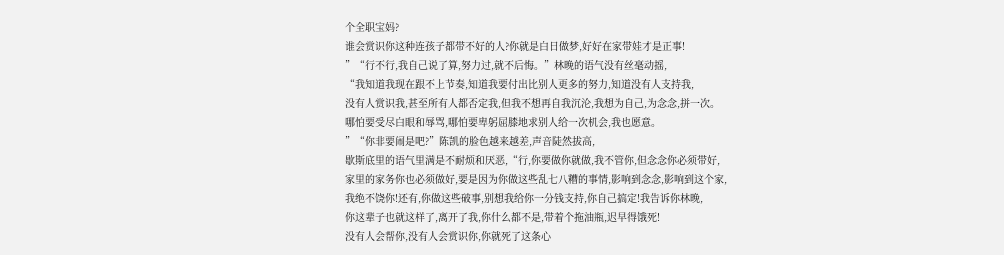个全职宝妈?
谁会赏识你这种连孩子都带不好的人?你就是白日做梦,好好在家带娃才是正事!
”“行不行,我自己说了算,努力过,就不后悔。”林晚的语气没有丝毫动摇,
“我知道我现在跟不上节奏,知道我要付出比别人更多的努力,知道没有人支持我,
没有人赏识我,甚至所有人都否定我,但我不想再自我沉沦,我想为自己,为念念,拼一次。
哪怕要受尽白眼和辱骂,哪怕要卑躬屈膝地求别人给一次机会,我也愿意。
”“你非要闹是吧?”陈凯的脸色越来越差,声音陡然拔高,
歇斯底里的语气里满是不耐烦和厌恶,“行,你要做你就做,我不管你,但念念你必须带好,
家里的家务你也必须做好,要是因为你做这些乱七八糟的事情,影响到念念,影响到这个家,
我绝不饶你!还有,你做这些破事,别想我给你一分钱支持,你自己搞定!我告诉你林晚,
你这辈子也就这样了,离开了我,你什么都不是,带着个拖油瓶,迟早得饿死!
没有人会帮你,没有人会赏识你,你就死了这条心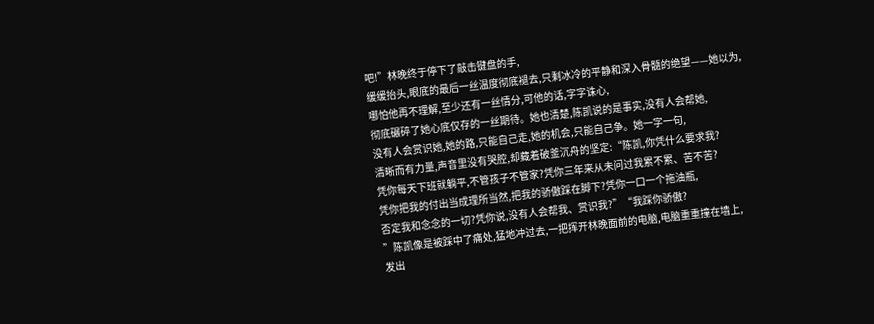吧!”林晚终于停下了敲击键盘的手,
缓缓抬头,眼底的最后一丝温度彻底褪去,只剩冰冷的平静和深入骨髓的绝望——她以为,
哪怕他再不理解,至少还有一丝情分,可他的话,字字诛心,
彻底碾碎了她心底仅存的一丝期待。她也清楚,陈凯说的是事实,没有人会帮她,
没有人会赏识她,她的路,只能自己走,她的机会,只能自己争。她一字一句,
清晰而有力量,声音里没有哭腔,却藏着破釜沉舟的坚定:“陈凯,你凭什么要求我?
凭你每天下班就躺平,不管孩子不管家?凭你三年来从未问过我累不累、苦不苦?
凭你把我的付出当成理所当然,把我的骄傲踩在脚下?凭你一口一个拖油瓶,
否定我和念念的一切?凭你说,没有人会帮我、赏识我?”“我踩你骄傲?
”陈凯像是被踩中了痛处,猛地冲过去,一把挥开林晚面前的电脑,电脑重重撞在墙上,
发出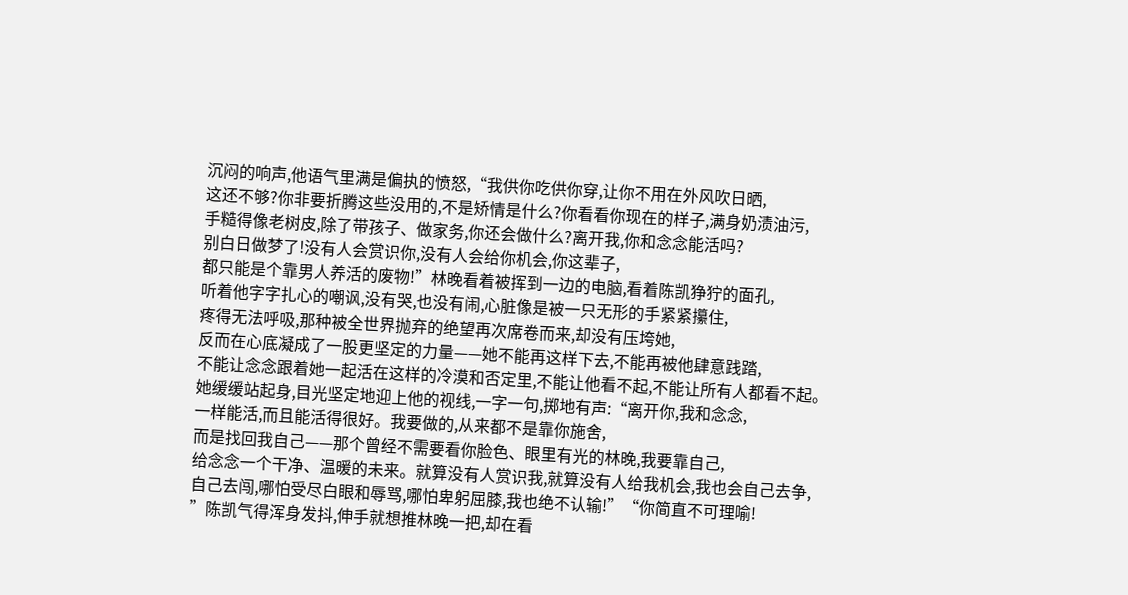沉闷的响声,他语气里满是偏执的愤怒,“我供你吃供你穿,让你不用在外风吹日晒,
这还不够?你非要折腾这些没用的,不是矫情是什么?你看看你现在的样子,满身奶渍油污,
手糙得像老树皮,除了带孩子、做家务,你还会做什么?离开我,你和念念能活吗?
别白日做梦了!没有人会赏识你,没有人会给你机会,你这辈子,
都只能是个靠男人养活的废物!”林晚看着被挥到一边的电脑,看着陈凯狰狞的面孔,
听着他字字扎心的嘲讽,没有哭,也没有闹,心脏像是被一只无形的手紧紧攥住,
疼得无法呼吸,那种被全世界抛弃的绝望再次席卷而来,却没有压垮她,
反而在心底凝成了一股更坚定的力量——她不能再这样下去,不能再被他肆意践踏,
不能让念念跟着她一起活在这样的冷漠和否定里,不能让他看不起,不能让所有人都看不起。
她缓缓站起身,目光坚定地迎上他的视线,一字一句,掷地有声:“离开你,我和念念,
一样能活,而且能活得很好。我要做的,从来都不是靠你施舍,
而是找回我自己——那个曾经不需要看你脸色、眼里有光的林晚,我要靠自己,
给念念一个干净、温暖的未来。就算没有人赏识我,就算没有人给我机会,我也会自己去争,
自己去闯,哪怕受尽白眼和辱骂,哪怕卑躬屈膝,我也绝不认输!”“你简直不可理喻!
”陈凯气得浑身发抖,伸手就想推林晚一把,却在看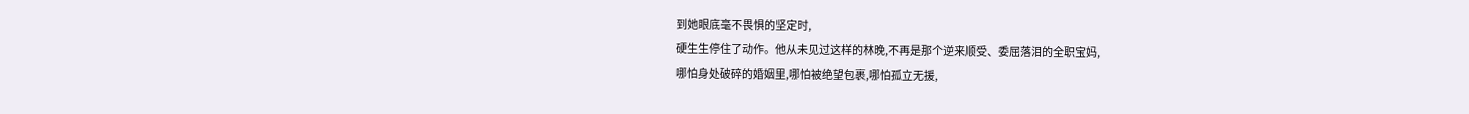到她眼底毫不畏惧的坚定时,
硬生生停住了动作。他从未见过这样的林晚,不再是那个逆来顺受、委屈落泪的全职宝妈,
哪怕身处破碎的婚姻里,哪怕被绝望包裹,哪怕孤立无援,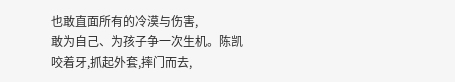也敢直面所有的冷漠与伤害,
敢为自己、为孩子争一次生机。陈凯咬着牙,抓起外套,摔门而去,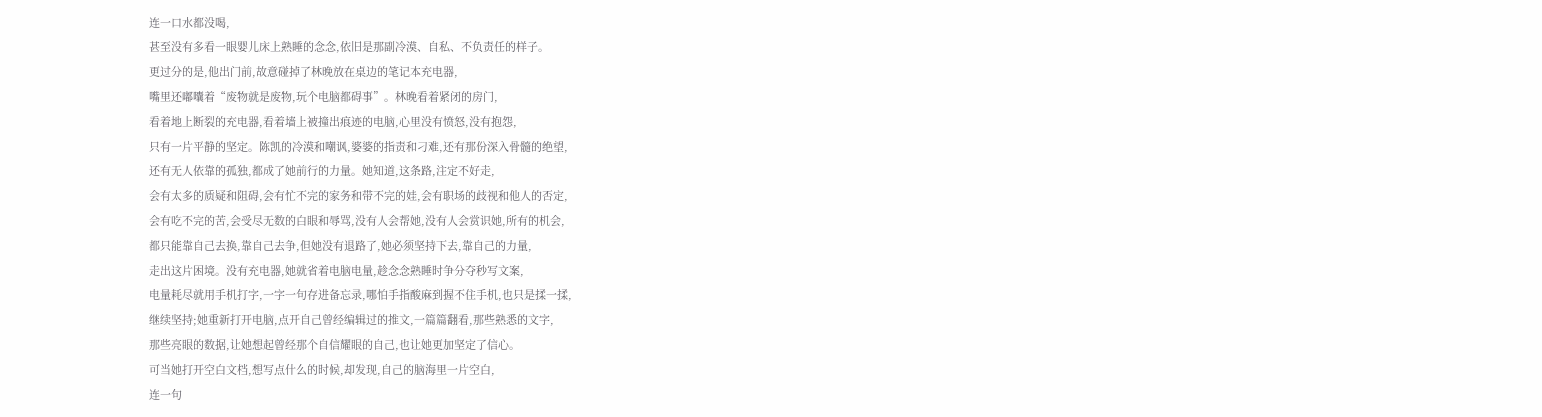连一口水都没喝,
甚至没有多看一眼婴儿床上熟睡的念念,依旧是那副冷漠、自私、不负责任的样子。
更过分的是,他出门前,故意碰掉了林晚放在桌边的笔记本充电器,
嘴里还嘟囔着“废物就是废物,玩个电脑都碍事”。林晚看着紧闭的房门,
看着地上断裂的充电器,看着墙上被撞出痕迹的电脑,心里没有愤怒,没有抱怨,
只有一片平静的坚定。陈凯的冷漠和嘲讽,婆婆的指责和刁难,还有那份深入骨髓的绝望,
还有无人依靠的孤独,都成了她前行的力量。她知道,这条路,注定不好走,
会有太多的质疑和阻碍,会有忙不完的家务和带不完的娃,会有职场的歧视和他人的否定,
会有吃不完的苦,会受尽无数的白眼和辱骂,没有人会帮她,没有人会赏识她,所有的机会,
都只能靠自己去换,靠自己去争,但她没有退路了,她必须坚持下去,靠自己的力量,
走出这片困境。没有充电器,她就省着电脑电量,趁念念熟睡时争分夺秒写文案,
电量耗尽就用手机打字,一字一句存进备忘录,哪怕手指酸麻到握不住手机,也只是揉一揉,
继续坚持;她重新打开电脑,点开自己曾经编辑过的推文,一篇篇翻看,那些熟悉的文字,
那些亮眼的数据,让她想起曾经那个自信耀眼的自己,也让她更加坚定了信心。
可当她打开空白文档,想写点什么的时候,却发现,自己的脑海里一片空白,
连一句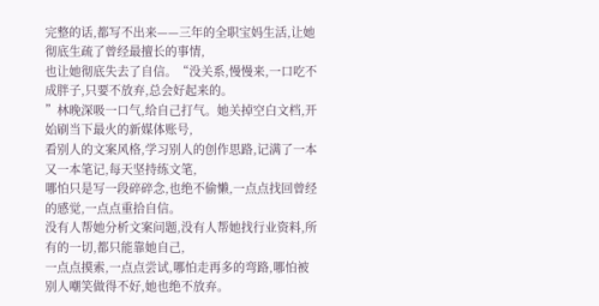完整的话,都写不出来——三年的全职宝妈生活,让她彻底生疏了曾经最擅长的事情,
也让她彻底失去了自信。“没关系,慢慢来,一口吃不成胖子,只要不放弃,总会好起来的。
”林晚深吸一口气,给自己打气。她关掉空白文档,开始刷当下最火的新媒体账号,
看别人的文案风格,学习别人的创作思路,记满了一本又一本笔记,每天坚持练文笔,
哪怕只是写一段碎碎念,也绝不偷懒,一点点找回曾经的感觉,一点点重拾自信。
没有人帮她分析文案问题,没有人帮她找行业资料,所有的一切,都只能靠她自己,
一点点摸索,一点点尝试,哪怕走再多的弯路,哪怕被别人嘲笑做得不好,她也绝不放弃。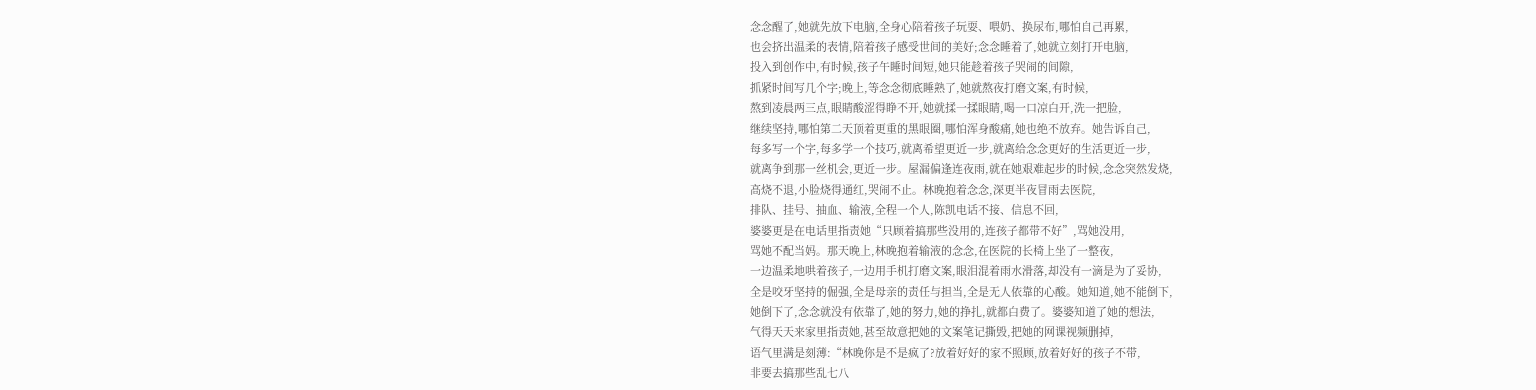念念醒了,她就先放下电脑,全身心陪着孩子玩耍、喂奶、换尿布,哪怕自己再累,
也会挤出温柔的表情,陪着孩子感受世间的美好;念念睡着了,她就立刻打开电脑,
投入到创作中,有时候,孩子午睡时间短,她只能趁着孩子哭闹的间隙,
抓紧时间写几个字;晚上,等念念彻底睡熟了,她就熬夜打磨文案,有时候,
熬到凌晨两三点,眼睛酸涩得睁不开,她就揉一揉眼睛,喝一口凉白开,洗一把脸,
继续坚持,哪怕第二天顶着更重的黑眼圈,哪怕浑身酸痛,她也绝不放弃。她告诉自己,
每多写一个字,每多学一个技巧,就离希望更近一步,就离给念念更好的生活更近一步,
就离争到那一丝机会,更近一步。屋漏偏逢连夜雨,就在她艰难起步的时候,念念突然发烧,
高烧不退,小脸烧得通红,哭闹不止。林晚抱着念念,深更半夜冒雨去医院,
排队、挂号、抽血、输液,全程一个人,陈凯电话不接、信息不回,
婆婆更是在电话里指责她“只顾着搞那些没用的,连孩子都带不好”,骂她没用,
骂她不配当妈。那天晚上,林晚抱着输液的念念,在医院的长椅上坐了一整夜,
一边温柔地哄着孩子,一边用手机打磨文案,眼泪混着雨水滑落,却没有一滴是为了妥协,
全是咬牙坚持的倔强,全是母亲的责任与担当,全是无人依靠的心酸。她知道,她不能倒下,
她倒下了,念念就没有依靠了,她的努力,她的挣扎,就都白费了。婆婆知道了她的想法,
气得天天来家里指责她,甚至故意把她的文案笔记撕毁,把她的网课视频删掉,
语气里满是刻薄:“林晚你是不是疯了?放着好好的家不照顾,放着好好的孩子不带,
非要去搞那些乱七八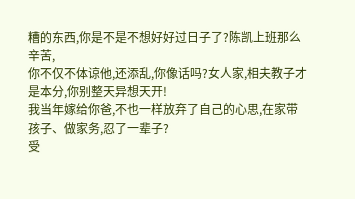糟的东西,你是不是不想好好过日子了?陈凯上班那么辛苦,
你不仅不体谅他,还添乱,你像话吗?女人家,相夫教子才是本分,你别整天异想天开!
我当年嫁给你爸,不也一样放弃了自己的心思,在家带孩子、做家务,忍了一辈子?
受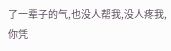了一辈子的气,也没人帮我,没人疼我,你凭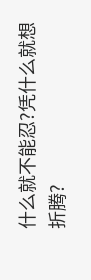什么就不能忍?凭什么就想折腾?